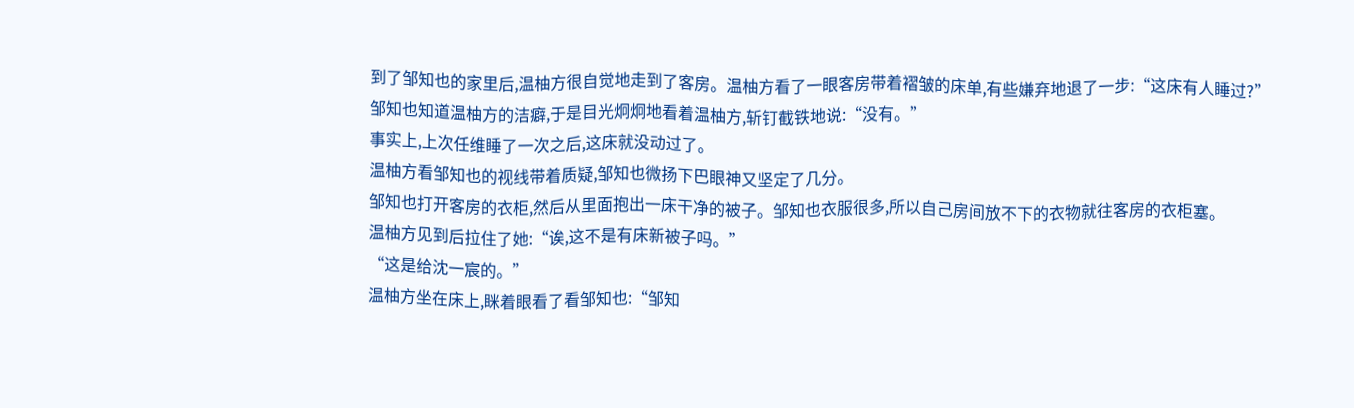到了邹知也的家里后,温柚方很自觉地走到了客房。温柚方看了一眼客房带着褶皱的床单,有些嫌弃地退了一步:“这床有人睡过?”
邹知也知道温柚方的洁癖,于是目光炯炯地看着温柚方,斩钉截铁地说:“没有。”
事实上,上次任维睡了一次之后,这床就没动过了。
温柚方看邹知也的视线带着质疑,邹知也微扬下巴眼神又坚定了几分。
邹知也打开客房的衣柜,然后从里面抱出一床干净的被子。邹知也衣服很多,所以自己房间放不下的衣物就往客房的衣柜塞。
温柚方见到后拉住了她:“诶,这不是有床新被子吗。”
“这是给沈一宸的。”
温柚方坐在床上,眯着眼看了看邹知也:“邹知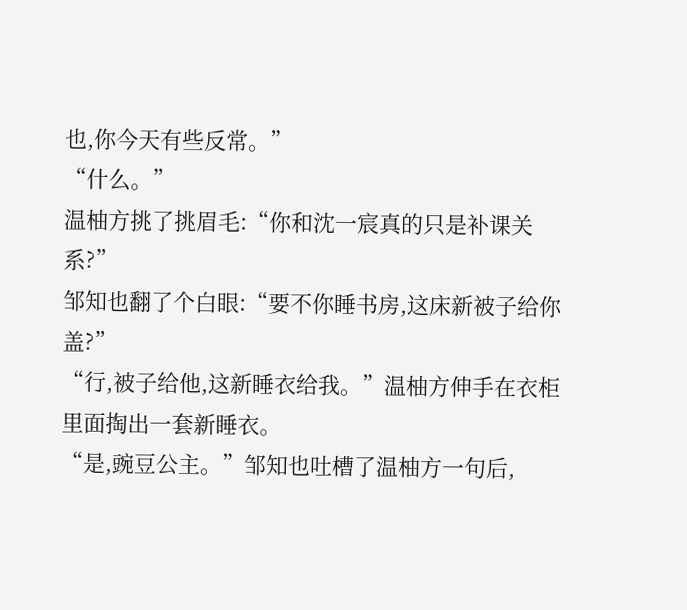也,你今天有些反常。”
“什么。”
温柚方挑了挑眉毛:“你和沈一宸真的只是补课关系?”
邹知也翻了个白眼:“要不你睡书房,这床新被子给你盖?”
“行,被子给他,这新睡衣给我。”温柚方伸手在衣柜里面掏出一套新睡衣。
“是,豌豆公主。”邹知也吐槽了温柚方一句后,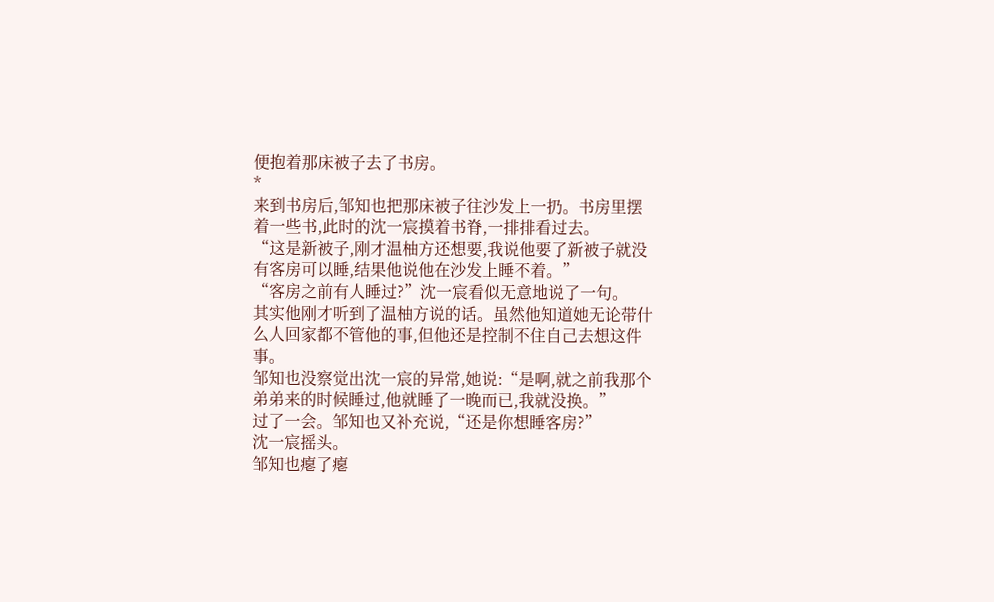便抱着那床被子去了书房。
*
来到书房后,邹知也把那床被子往沙发上一扔。书房里摆着一些书,此时的沈一宸摸着书脊,一排排看过去。
“这是新被子,刚才温柚方还想要,我说他要了新被子就没有客房可以睡,结果他说他在沙发上睡不着。”
“客房之前有人睡过?”沈一宸看似无意地说了一句。
其实他刚才听到了温柚方说的话。虽然他知道她无论带什么人回家都不管他的事,但他还是控制不住自己去想这件事。
邹知也没察觉出沈一宸的异常,她说:“是啊,就之前我那个弟弟来的时候睡过,他就睡了一晚而已,我就没换。”
过了一会。邹知也又补充说,“还是你想睡客房?”
沈一宸摇头。
邹知也瘪了瘪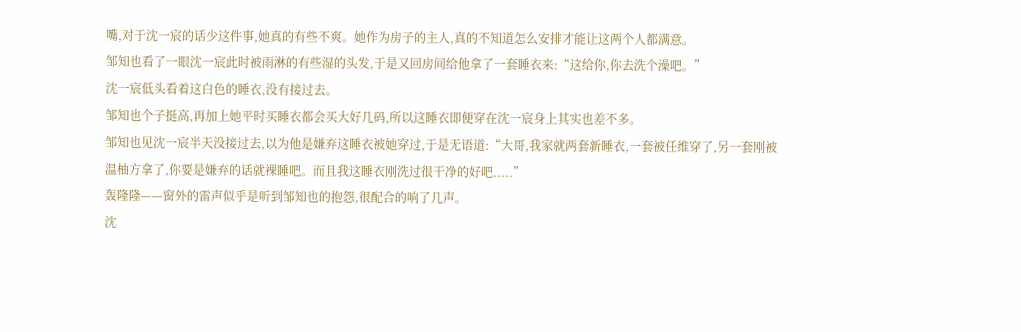嘴,对于沈一宸的话少这件事,她真的有些不爽。她作为房子的主人,真的不知道怎么安排才能让这两个人都满意。
邹知也看了一眼沈一宸此时被雨淋的有些湿的头发,于是又回房间给他拿了一套睡衣来:“这给你,你去洗个澡吧。”
沈一宸低头看着这白色的睡衣,没有接过去。
邹知也个子挺高,再加上她平时买睡衣都会买大好几码,所以这睡衣即便穿在沈一宸身上其实也差不多。
邹知也见沈一宸半天没接过去,以为他是嫌弃这睡衣被她穿过,于是无语道:“大哥,我家就两套新睡衣,一套被任维穿了,另一套刚被温柚方拿了,你要是嫌弃的话就裸睡吧。而且我这睡衣刚洗过很干净的好吧.....”
轰隆隆——窗外的雷声似乎是听到邹知也的抱怨,很配合的响了几声。
沈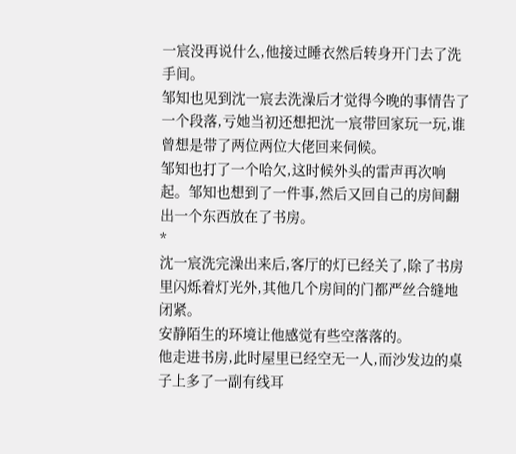一宸没再说什么,他接过睡衣然后转身开门去了洗手间。
邹知也见到沈一宸去洗澡后才觉得今晚的事情告了一个段落,亏她当初还想把沈一宸带回家玩一玩,谁曾想是带了两位两位大佬回来伺候。
邹知也打了一个哈欠,这时候外头的雷声再次响起。邹知也想到了一件事,然后又回自己的房间翻出一个东西放在了书房。
*
沈一宸洗完澡出来后,客厅的灯已经关了,除了书房里闪烁着灯光外,其他几个房间的门都严丝合缝地闭紧。
安静陌生的环境让他感觉有些空落落的。
他走进书房,此时屋里已经空无一人,而沙发边的桌子上多了一副有线耳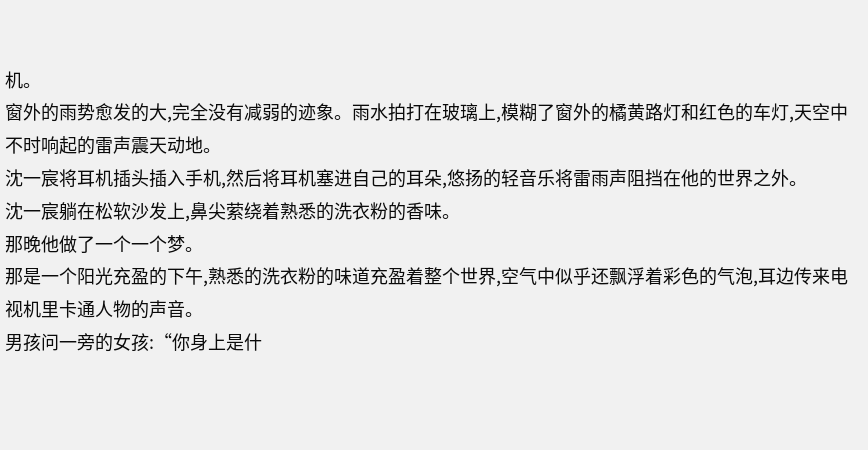机。
窗外的雨势愈发的大,完全没有减弱的迹象。雨水拍打在玻璃上,模糊了窗外的橘黄路灯和红色的车灯,天空中不时响起的雷声震天动地。
沈一宸将耳机插头插入手机,然后将耳机塞进自己的耳朵,悠扬的轻音乐将雷雨声阻挡在他的世界之外。
沈一宸躺在松软沙发上,鼻尖萦绕着熟悉的洗衣粉的香味。
那晚他做了一个一个梦。
那是一个阳光充盈的下午,熟悉的洗衣粉的味道充盈着整个世界,空气中似乎还飘浮着彩色的气泡,耳边传来电视机里卡通人物的声音。
男孩问一旁的女孩:“你身上是什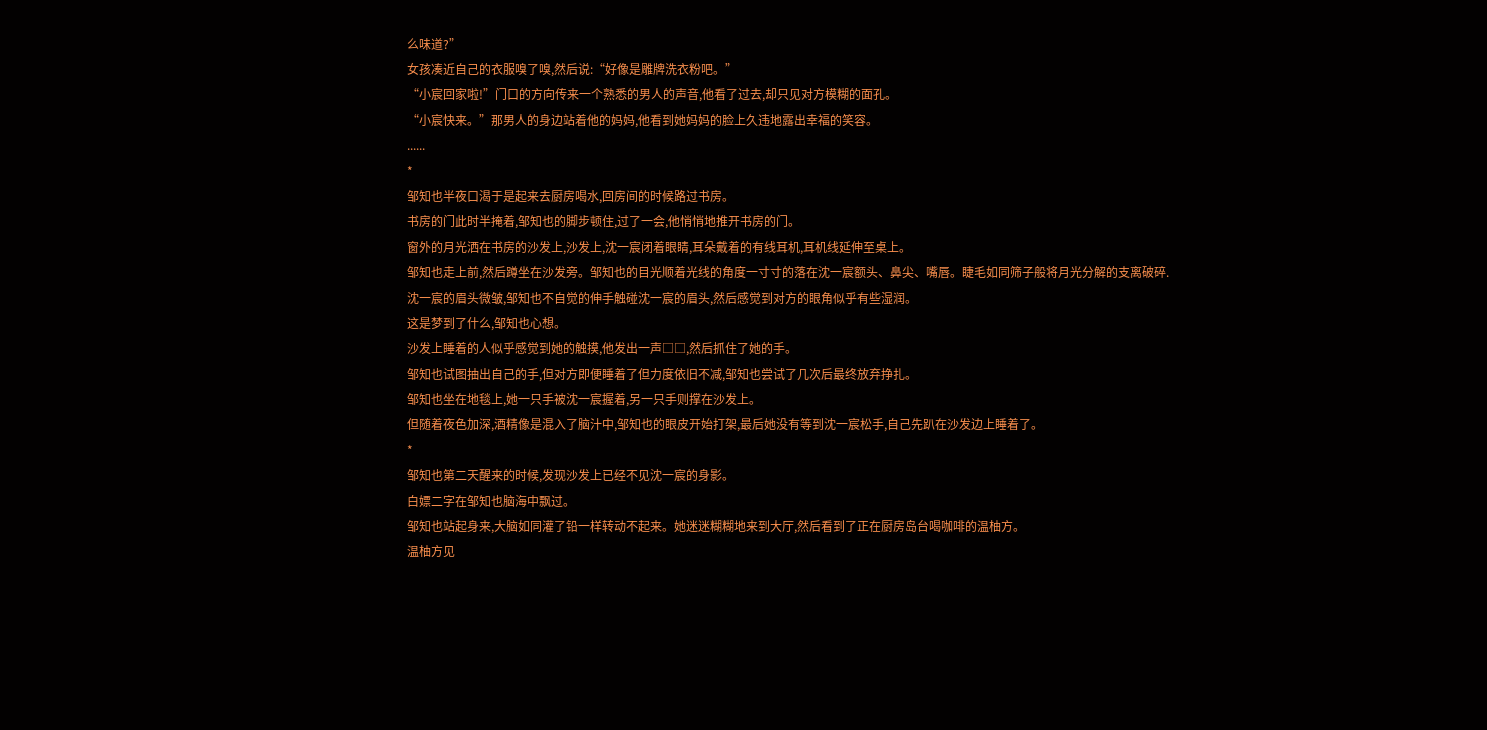么味道?”
女孩凑近自己的衣服嗅了嗅,然后说:“好像是雕牌洗衣粉吧。”
“小宸回家啦!”门口的方向传来一个熟悉的男人的声音,他看了过去,却只见对方模糊的面孔。
“小宸快来。”那男人的身边站着他的妈妈,他看到她妈妈的脸上久违地露出幸福的笑容。
......
*
邹知也半夜口渴于是起来去厨房喝水,回房间的时候路过书房。
书房的门此时半掩着,邹知也的脚步顿住,过了一会,他悄悄地推开书房的门。
窗外的月光洒在书房的沙发上,沙发上,沈一宸闭着眼睛,耳朵戴着的有线耳机,耳机线延伸至桌上。
邹知也走上前,然后蹲坐在沙发旁。邹知也的目光顺着光线的角度一寸寸的落在沈一宸额头、鼻尖、嘴唇。睫毛如同筛子般将月光分解的支离破碎.
沈一宸的眉头微皱,邹知也不自觉的伸手触碰沈一宸的眉头,然后感觉到对方的眼角似乎有些湿润。
这是梦到了什么,邹知也心想。
沙发上睡着的人似乎感觉到她的触摸,他发出一声□□,然后抓住了她的手。
邹知也试图抽出自己的手,但对方即便睡着了但力度依旧不减,邹知也尝试了几次后最终放弃挣扎。
邹知也坐在地毯上,她一只手被沈一宸握着,另一只手则撑在沙发上。
但随着夜色加深,酒精像是混入了脑汁中,邹知也的眼皮开始打架,最后她没有等到沈一宸松手,自己先趴在沙发边上睡着了。
*
邹知也第二天醒来的时候,发现沙发上已经不见沈一宸的身影。
白嫖二字在邹知也脑海中飘过。
邹知也站起身来,大脑如同灌了铅一样转动不起来。她迷迷糊糊地来到大厅,然后看到了正在厨房岛台喝咖啡的温柚方。
温柚方见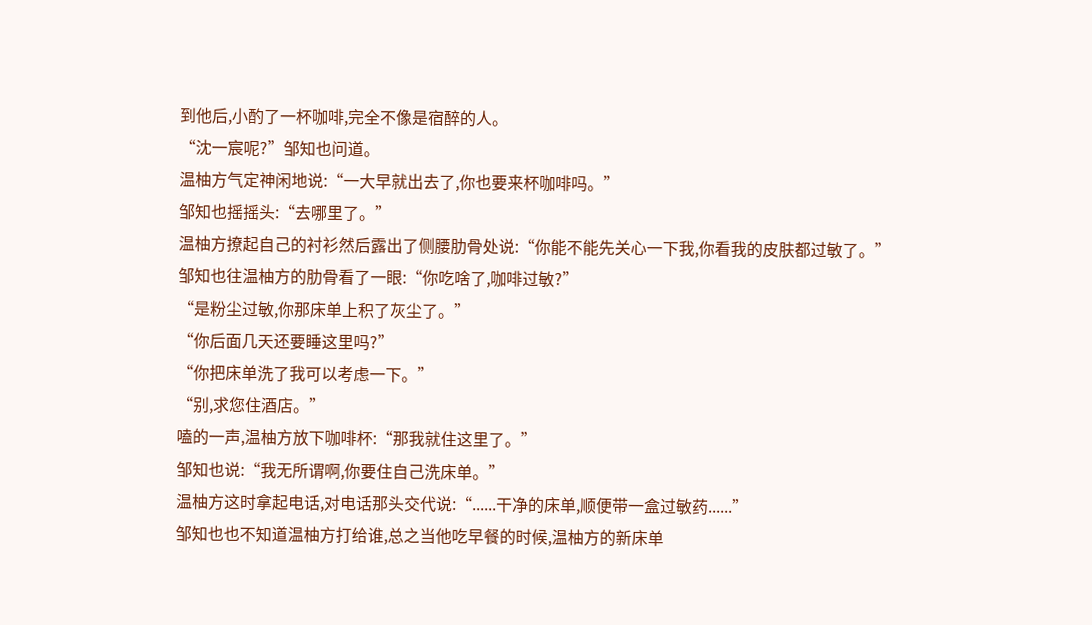到他后,小酌了一杯咖啡,完全不像是宿醉的人。
“沈一宸呢?”邹知也问道。
温柚方气定神闲地说:“一大早就出去了,你也要来杯咖啡吗。”
邹知也摇摇头:“去哪里了。”
温柚方撩起自己的衬衫然后露出了侧腰肋骨处说:“你能不能先关心一下我,你看我的皮肤都过敏了。”
邹知也往温柚方的肋骨看了一眼:“你吃啥了,咖啡过敏?”
“是粉尘过敏,你那床单上积了灰尘了。”
“你后面几天还要睡这里吗?”
“你把床单洗了我可以考虑一下。”
“别,求您住酒店。”
嗑的一声,温柚方放下咖啡杯:“那我就住这里了。”
邹知也说:“我无所谓啊,你要住自己洗床单。”
温柚方这时拿起电话,对电话那头交代说:“......干净的床单,顺便带一盒过敏药......”
邹知也也不知道温柚方打给谁,总之当他吃早餐的时候,温柚方的新床单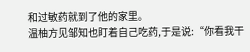和过敏药就到了他的家里。
温柚方见邹知也盯着自己吃药,于是说:“你看我干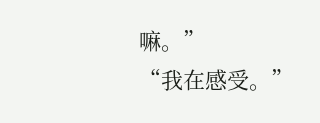嘛。”
“我在感受。”